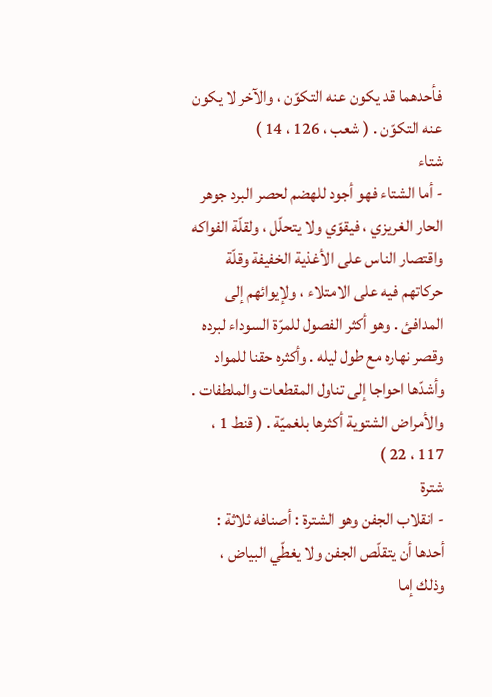فأحدهما قد يكون عنه التكوّن ، والآخر لا يكون عنه التكوّن . ( شعب ، 126 ، 14 )
شتاء
- أما الشتاء فهو أجود للهضم لحصر البرد جوهر الحار الغريزي ، فيقوّي ولا يتحلّل ، ولقلّة الفواكه واقتصار الناس على الأغذية الخفيفة وقلّة حركاتهم فيه على الامتلاء ، ولإيوائهم إلى المدافئ . وهو أكثر الفصول للمرّة السوداء لبرده وقصر نهاره مع طول ليله . وأكثره حقنا للمواد وأشدّها احواجا إلى تناول المقطعات والملطفات .
والأمراض الشتوية أكثرها بلغميّة . ( قنط 1 ، 117 ، 22 )
شترة
- انقلاب الجفن وهو الشترة : أصنافه ثلاثة :
أحدها أن يتقلّص الجفن ولا يغطّي البياض ، وذلك إما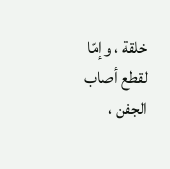خلقة ، وإمّا لقطع أصاب الجفن ،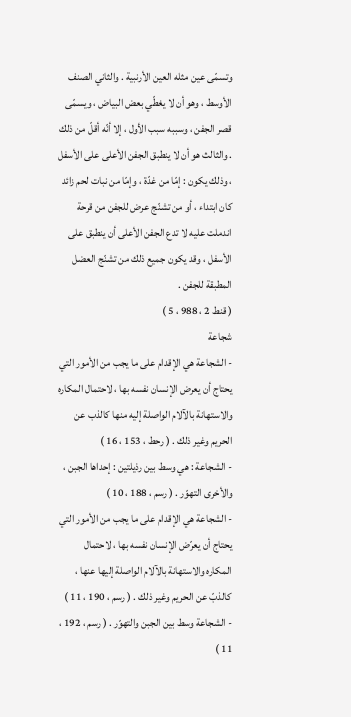وتسمّى عين مثله العين الأرنبية . والثاني الصنف الأوسط ، وهو أن لا يغطّي بعض البياض ، ويسمّى قصر الجفن ، وسببه سبب الأول ، إلا أنّه أقلّ من ذلك . والثالث هو أن لا ينطبق الجفن الأعلى على الأسفل ، وذلك يكون : إمّا من غدّة ، وإمّا من نبات لحم زائد كان ابتداء ، أو من تشنّج عرض للجفن من قرحة اندملت عليه لا تدع الجفن الأعلى أن ينطبق على الأسفل ، وقد يكون جميع ذلك من تشنّج العضل المطبقة للجفن .
( قنط 2 ، 988 ، 5 )
شجاعة
- الشجاعة هي الإقدام على ما يجب من الأمور التي يحتاج أن يعرض الإنسان نفسه بها ، لاحتمال المكاره والاستهانة بالآلام الواصلة إليه منها كالذب عن الحريم وغير ذلك . ( رحط ، 153 ، 16 )
- الشجاعة : هي وسط بين رذيلتين : إحداها الجبن ، والأخرى التهوّر . ( رسم ، 188 ، 10 )
- الشجاعة هي الإقدام على ما يجب من الأمور التي يحتاج أن يعرّض الإنسان نفسه بها ، لاحتمال المكاره والاستهانة بالآلام الواصلة إليها عنها ، كالذبّ عن الحريم وغير ذلك . ( رسم ، 190 ، 11 )
- الشجاعة وسط بين الجبن والتهوّر . ( رسم ، 192 ، 11 )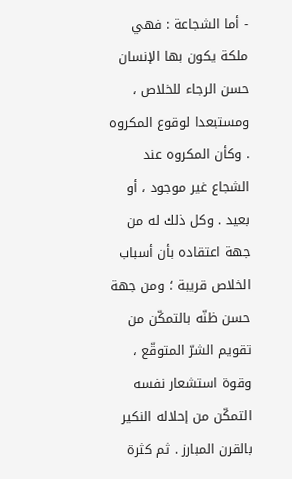- أما الشجاعة : فهي ملكة يكون بها الإنسان حسن الرجاء للخلاص ، ومستبعدا لوقوع المكروه . وكأن المكروه عند الشجاع غير موجود ، أو بعيد . وكل ذلك له من جهة اعتقاده بأن أسباب الخلاص قريبة ؛ ومن جهة حسن ظنّه بالتمكّن من تقويم الشرّ المتوقّع ، وقوة استشعار نفسه التمكّن من إحلاله النكير بالقرن المبارز . ثم كثرة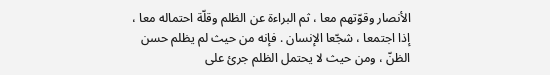الأنصار وقوّتهم معا ، ثم البراءة عن الظلم وقلّة احتماله معا ، إذا اجتمعا ، شجّعا الإنسان . فإنه من حيث لم يظلم حسن الظنّ ، ومن حيث لا يحتمل الظلم جرئ على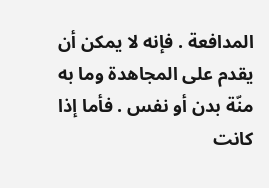المدافعة . فإنه لا يمكن أن يقدم على المجاهدة وما به منّة بدن أو نفس . فأما إذا كانت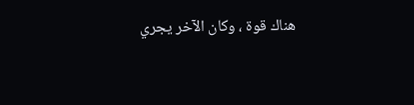هناك قوة ، وكان الآخر يجري